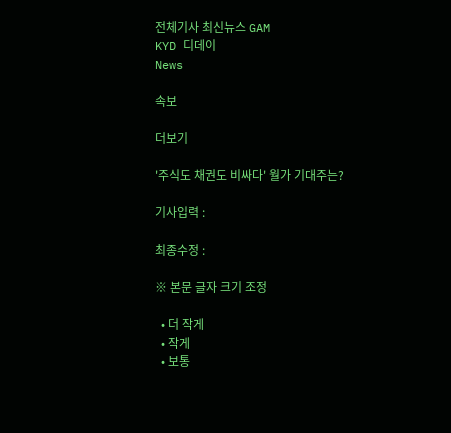전체기사 최신뉴스 GAM
KYD 디데이
News

속보

더보기

'주식도 채권도 비싸다' 월가 기대주는?

기사입력 :

최종수정 :

※ 본문 글자 크기 조정

  • 더 작게
  • 작게
  • 보통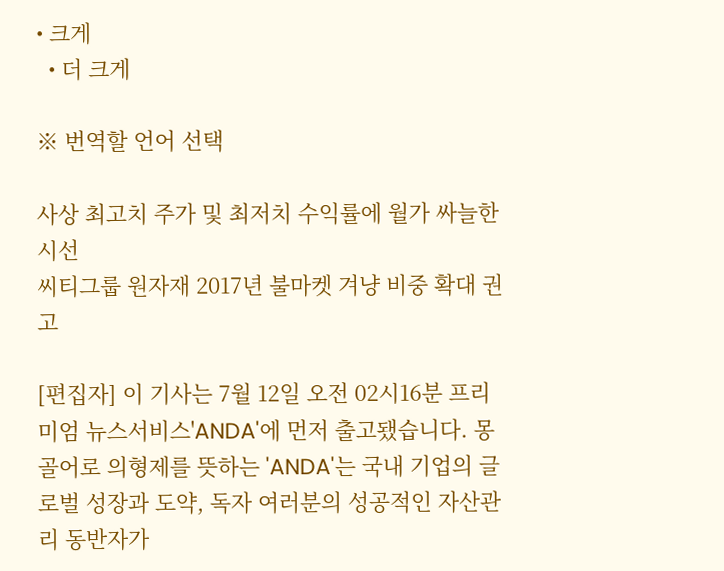• 크게
  • 더 크게

※ 번역할 언어 선택

사상 최고치 주가 및 최저치 수익률에 월가 싸늘한 시선
씨티그룹 원자재 2017년 불마켓 겨냥 비중 확대 권고

[편집자] 이 기사는 7월 12일 오전 02시16분 프리미엄 뉴스서비스'ANDA'에 먼저 출고됐습니다. 몽골어로 의형제를 뜻하는 'ANDA'는 국내 기업의 글로벌 성장과 도약, 독자 여러분의 성공적인 자산관리 동반자가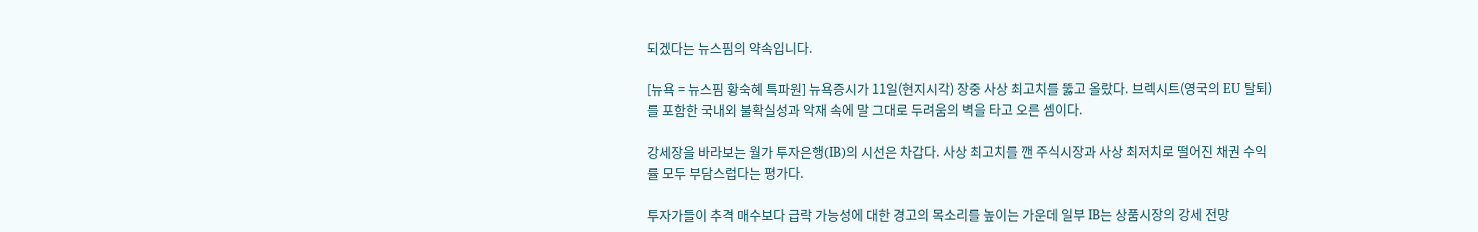되겠다는 뉴스핌의 약속입니다.

[뉴욕 = 뉴스핌 황숙혜 특파원] 뉴욕증시가 11일(현지시각) 장중 사상 최고치를 뚫고 올랐다. 브렉시트(영국의 EU 탈퇴)를 포함한 국내외 불확실성과 악재 속에 말 그대로 두려움의 벽을 타고 오른 셈이다.

강세장을 바라보는 월가 투자은행(IB)의 시선은 차갑다. 사상 최고치를 깬 주식시장과 사상 최저치로 떨어진 채권 수익률 모두 부담스럽다는 평가다.

투자가들이 추격 매수보다 급락 가능성에 대한 경고의 목소리를 높이는 가운데 일부 IB는 상품시장의 강세 전망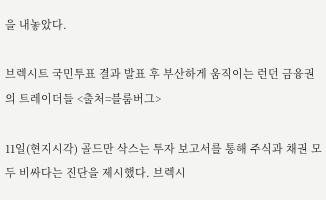을 내놓았다.

브렉시트 국민투표 결과 발표 후 부산하게 움직이는 런던 금융권의 트레이더들 <출처=블룸버그>

11일(현지시각) 골드만 삭스는 투자 보고서를 통해 주식과 채권 모두 비싸다는 진단을 제시했다. 브렉시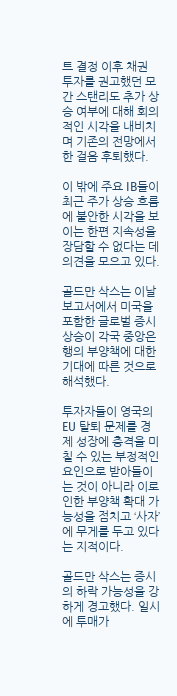트 결정 이후 채권 투자를 권고했던 모간 스탠리도 추가 상승 여부에 대해 회의적인 시각을 내비치며 기존의 전망에서 한 걸음 후퇴했다.

이 밖에 주요 IB들이 최근 주가 상승 흐름에 불안한 시각을 보이는 한편 지속성을 장담할 수 없다는 데 의견을 모으고 있다.

골드만 삭스는 이날 보고서에서 미국을 포함한 글로벌 증시 상승이 각국 중앙은행의 부양책에 대한 기대에 따른 것으로 해석했다.

투자자들이 영국의 EU 탈퇴 문제를 경제 성장에 충격을 미칠 수 있는 부정적인 요인으로 받아들이는 것이 아니라 이로 인한 부양책 확대 가능성을 점치고 ‘사자’에 무게를 두고 있다는 지적이다.

골드만 삭스는 증시의 하락 가능성을 강하게 경고했다. 일시에 투매가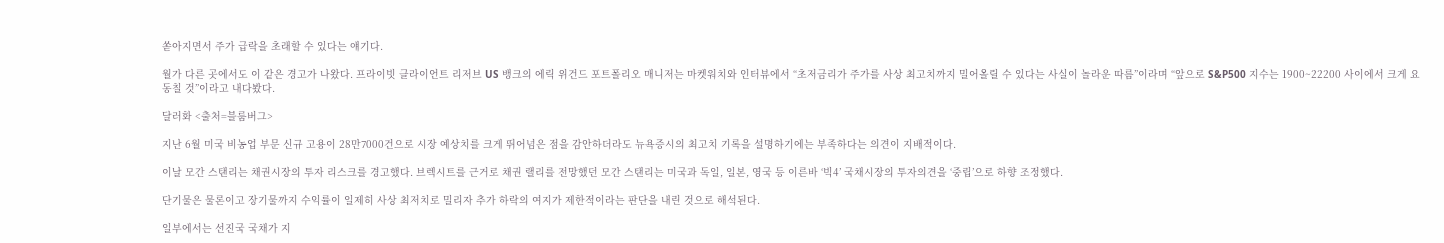쏟아지면서 주가 급락을 초래할 수 있다는 얘기다.

월가 다른 곳에서도 이 같은 경고가 나왔다. 프라이빗 클라이언트 리저브 US 뱅크의 에릭 위건드 포트폴리오 매니저는 마켓워치와 인터뷰에서 “초저금리가 주가를 사상 최고치까지 밀어올릴 수 있다는 사실이 놀라운 따름”이라며 “앞으로 S&P500 지수는 1900~22200 사이에서 크게 요동칠 것”이라고 내다봤다.

달러화 <출처=블룸버그>

지난 6월 미국 비농업 부문 신규 고용이 28만7000건으로 시장 예상치를 크게 뛰어넘은 점을 감안하더라도 뉴욕증시의 최고치 기록을 설명하기에는 부족하다는 의견이 지배적이다.

이날 모간 스탠리는 채권시장의 투자 리스크를 경고했다. 브렉시트를 근거로 채권 랠리를 전망했던 모간 스탠리는 미국과 독일, 일본, 영국 등 이른바 ‘빅4’ 국채시장의 투자의견을 ‘중립’으로 하향 조정했다.

단기물은 물론이고 장기물까지 수익률이 일제히 사상 최저치로 밀리자 추가 하락의 여지가 제한적이라는 판단을 내린 것으로 해석된다.

일부에서는 선진국 국채가 지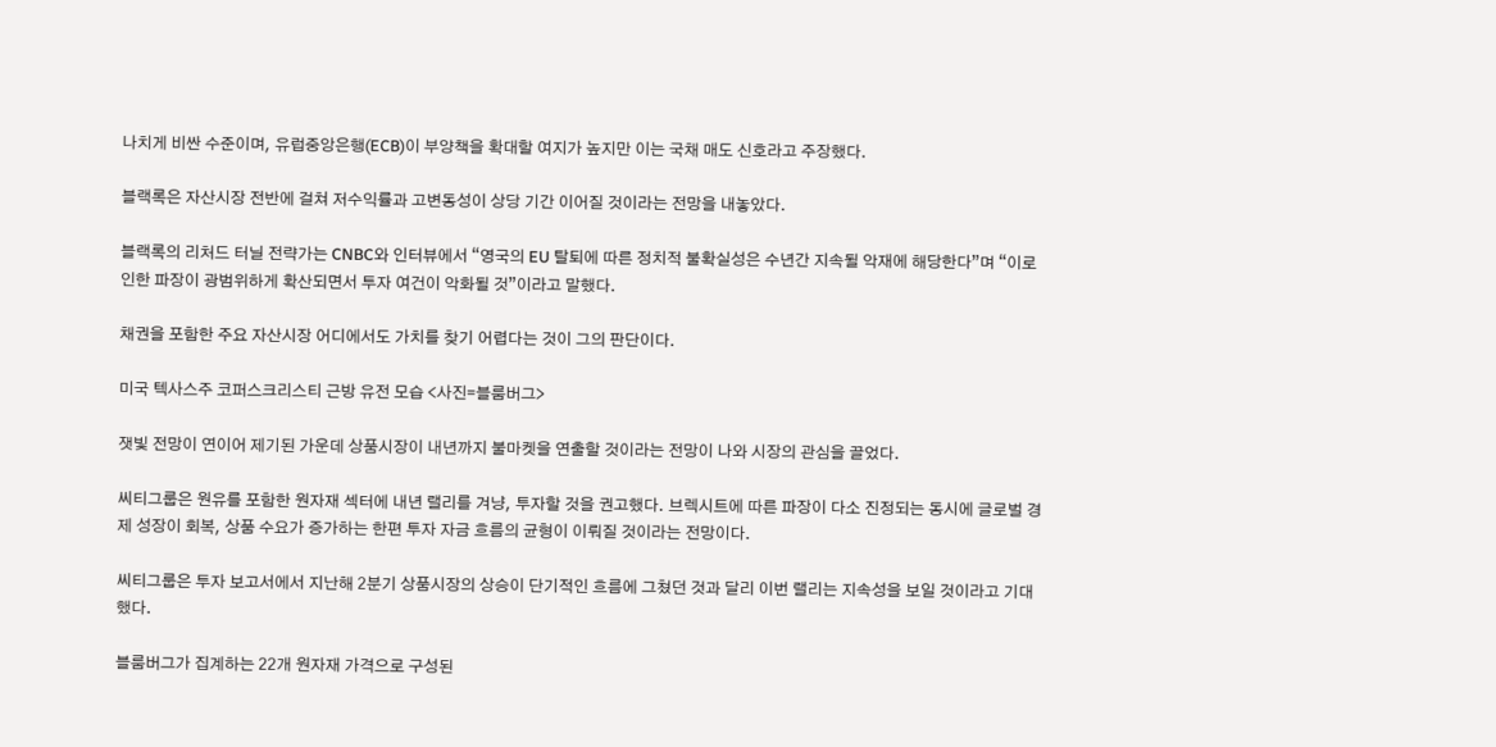나치게 비싼 수준이며, 유럽중앙은행(ECB)이 부양책을 확대할 여지가 높지만 이는 국채 매도 신호라고 주장했다.

블랙록은 자산시장 전반에 걸쳐 저수익률과 고변동성이 상당 기간 이어질 것이라는 전망을 내놓았다.

블랙록의 리처드 터닐 전략가는 CNBC와 인터뷰에서 “영국의 EU 탈퇴에 따른 정치적 불확실성은 수년간 지속될 악재에 해당한다”며 “이로 인한 파장이 광범위하게 확산되면서 투자 여건이 악화될 것”이라고 말했다.

채권을 포함한 주요 자산시장 어디에서도 가치를 찾기 어렵다는 것이 그의 판단이다.

미국 텍사스주 코퍼스크리스티 근방 유전 모습 <사진=블룸버그>

잿빛 전망이 연이어 제기된 가운데 상품시장이 내년까지 불마켓을 연출할 것이라는 전망이 나와 시장의 관심을 끌었다.

씨티그룹은 원유를 포함한 원자재 섹터에 내년 랠리를 겨냥, 투자할 것을 권고했다. 브렉시트에 따른 파장이 다소 진정되는 동시에 글로벌 경제 성장이 회복, 상품 수요가 증가하는 한편 투자 자금 흐름의 균형이 이뤄질 것이라는 전망이다.

씨티그룹은 투자 보고서에서 지난해 2분기 상품시장의 상승이 단기적인 흐름에 그쳤던 것과 달리 이번 랠리는 지속성을 보일 것이라고 기대했다.

블룸버그가 집계하는 22개 원자재 가격으로 구성된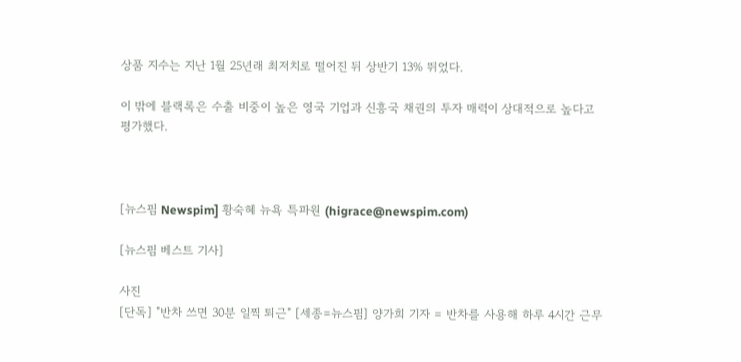상품 지수는 지난 1월 25년래 최저치로 떨어진 뒤 상반기 13% 뛰었다.

이 밖에 블랙록은 수출 비중이 높은 영국 기업과 신흥국 채권의 투자 매력이 상대적으로 높다고 평가했다.



[뉴스핌 Newspim] 황숙혜 뉴욕 특파원 (higrace@newspim.com)

[뉴스핌 베스트 기사]

사진
[단독] "반차 쓰면 30분 일찍 퇴근" [세종=뉴스핌] 양가희 기자 = 반차를 사용해 하루 4시간 근무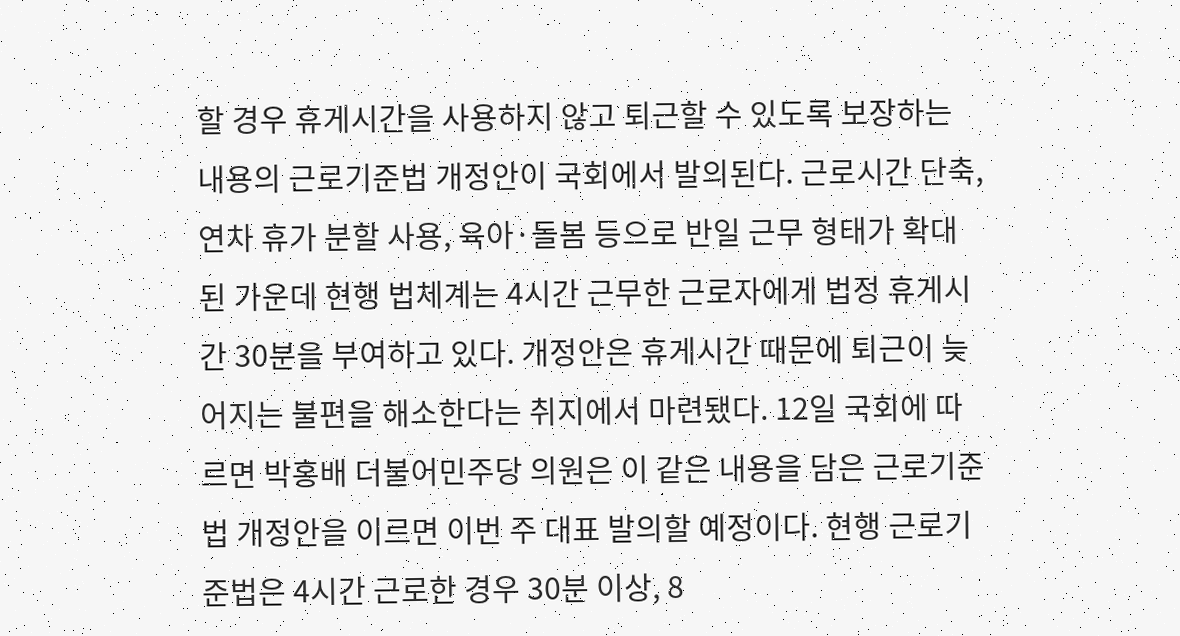할 경우 휴게시간을 사용하지 않고 퇴근할 수 있도록 보장하는 내용의 근로기준법 개정안이 국회에서 발의된다. 근로시간 단축, 연차 휴가 분할 사용, 육아·돌봄 등으로 반일 근무 형태가 확대된 가운데 현행 법체계는 4시간 근무한 근로자에게 법정 휴게시간 30분을 부여하고 있다. 개정안은 휴게시간 때문에 퇴근이 늦어지는 불편을 해소한다는 취지에서 마련됐다. 12일 국회에 따르면 박홍배 더불어민주당 의원은 이 같은 내용을 담은 근로기준법 개정안을 이르면 이번 주 대표 발의할 예정이다. 현행 근로기준법은 4시간 근로한 경우 30분 이상, 8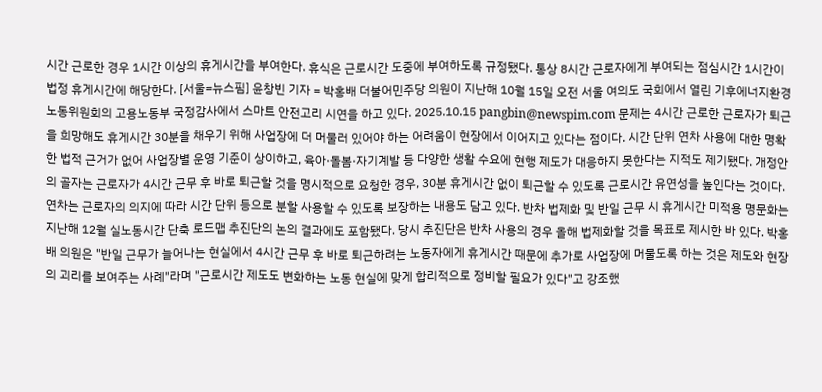시간 근로한 경우 1시간 이상의 휴게시간을 부여한다. 휴식은 근로시간 도중에 부여하도록 규정됐다. 통상 8시간 근로자에게 부여되는 점심시간 1시간이 법정 휴게시간에 해당한다. [서울=뉴스핌] 윤창빈 기자 = 박홍배 더불어민주당 의원이 지난해 10월 15일 오전 서울 여의도 국회에서 열린 기후에너지환경노동위원회의 고용노동부 국정감사에서 스마트 안전고리 시연을 하고 있다. 2025.10.15 pangbin@newspim.com 문제는 4시간 근로한 근로자가 퇴근을 희망해도 휴게시간 30분을 채우기 위해 사업장에 더 머물러 있어야 하는 어려움이 현장에서 이어지고 있다는 점이다. 시간 단위 연차 사용에 대한 명확한 법적 근거가 없어 사업장별 운영 기준이 상이하고, 육아·돌봄·자기계발 등 다양한 생활 수요에 현행 제도가 대응하지 못한다는 지적도 제기됐다. 개정안의 골자는 근로자가 4시간 근무 후 바로 퇴근할 것을 명시적으로 요청한 경우, 30분 휴게시간 없이 퇴근할 수 있도록 근로시간 유연성을 높인다는 것이다. 연차는 근로자의 의지에 따라 시간 단위 등으로 분할 사용할 수 있도록 보장하는 내용도 담고 있다. 반차 법제화 및 반일 근무 시 휴게시간 미적용 명문화는 지난해 12월 실노동시간 단축 로드맵 추진단의 논의 결과에도 포함됐다. 당시 추진단은 반차 사용의 경우 올해 법제화할 것을 목표로 제시한 바 있다. 박홍배 의원은 "반일 근무가 늘어나는 현실에서 4시간 근무 후 바로 퇴근하려는 노동자에게 휴게시간 때문에 추가로 사업장에 머물도록 하는 것은 제도와 현장의 괴리를 보여주는 사례"라며 "근로시간 제도도 변화하는 노동 현실에 맞게 합리적으로 정비할 필요가 있다"고 강조했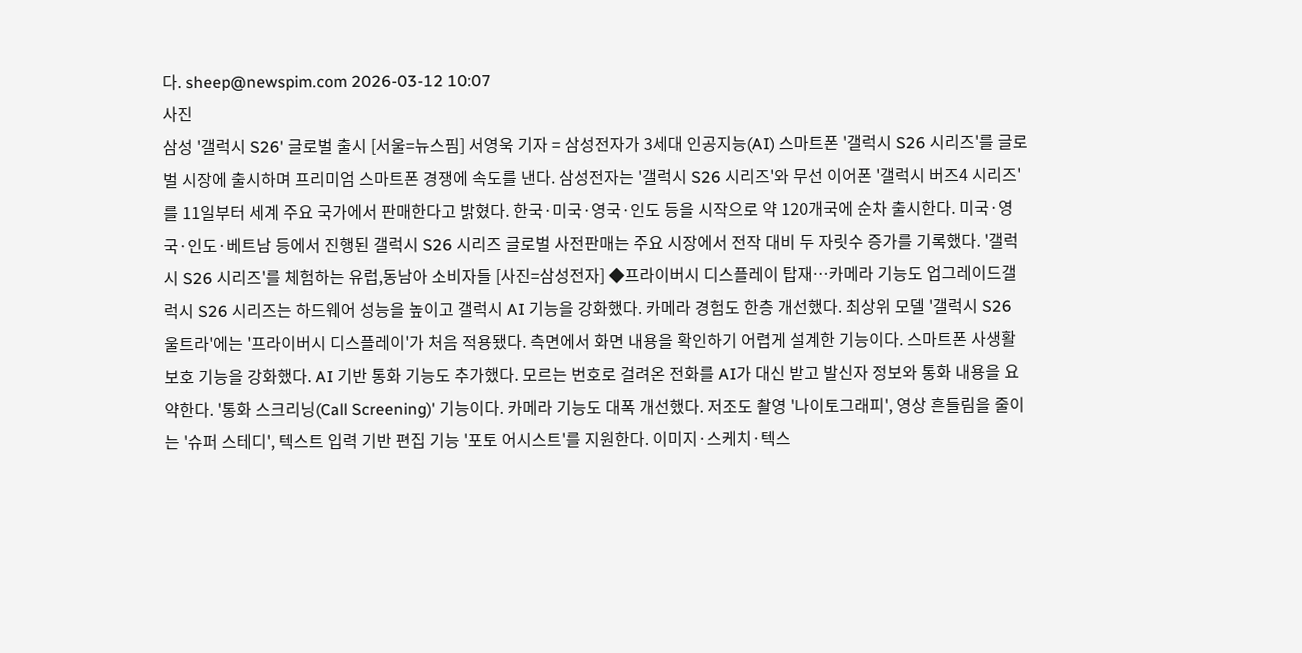다. sheep@newspim.com 2026-03-12 10:07
사진
삼성 '갤럭시 S26' 글로벌 출시 [서울=뉴스핌] 서영욱 기자 = 삼성전자가 3세대 인공지능(AI) 스마트폰 '갤럭시 S26 시리즈'를 글로벌 시장에 출시하며 프리미엄 스마트폰 경쟁에 속도를 낸다. 삼성전자는 '갤럭시 S26 시리즈'와 무선 이어폰 '갤럭시 버즈4 시리즈'를 11일부터 세계 주요 국가에서 판매한다고 밝혔다. 한국·미국·영국·인도 등을 시작으로 약 120개국에 순차 출시한다. 미국·영국·인도·베트남 등에서 진행된 갤럭시 S26 시리즈 글로벌 사전판매는 주요 시장에서 전작 대비 두 자릿수 증가를 기록했다. '갤럭시 S26 시리즈'를 체험하는 유럽,동남아 소비자들 [사진=삼성전자] ◆프라이버시 디스플레이 탑재…카메라 기능도 업그레이드갤럭시 S26 시리즈는 하드웨어 성능을 높이고 갤럭시 AI 기능을 강화했다. 카메라 경험도 한층 개선했다. 최상위 모델 '갤럭시 S26 울트라'에는 '프라이버시 디스플레이'가 처음 적용됐다. 측면에서 화면 내용을 확인하기 어렵게 설계한 기능이다. 스마트폰 사생활 보호 기능을 강화했다. AI 기반 통화 기능도 추가했다. 모르는 번호로 걸려온 전화를 AI가 대신 받고 발신자 정보와 통화 내용을 요약한다. '통화 스크리닝(Call Screening)' 기능이다. 카메라 기능도 대폭 개선했다. 저조도 촬영 '나이토그래피', 영상 흔들림을 줄이는 '슈퍼 스테디', 텍스트 입력 기반 편집 기능 '포토 어시스트'를 지원한다. 이미지·스케치·텍스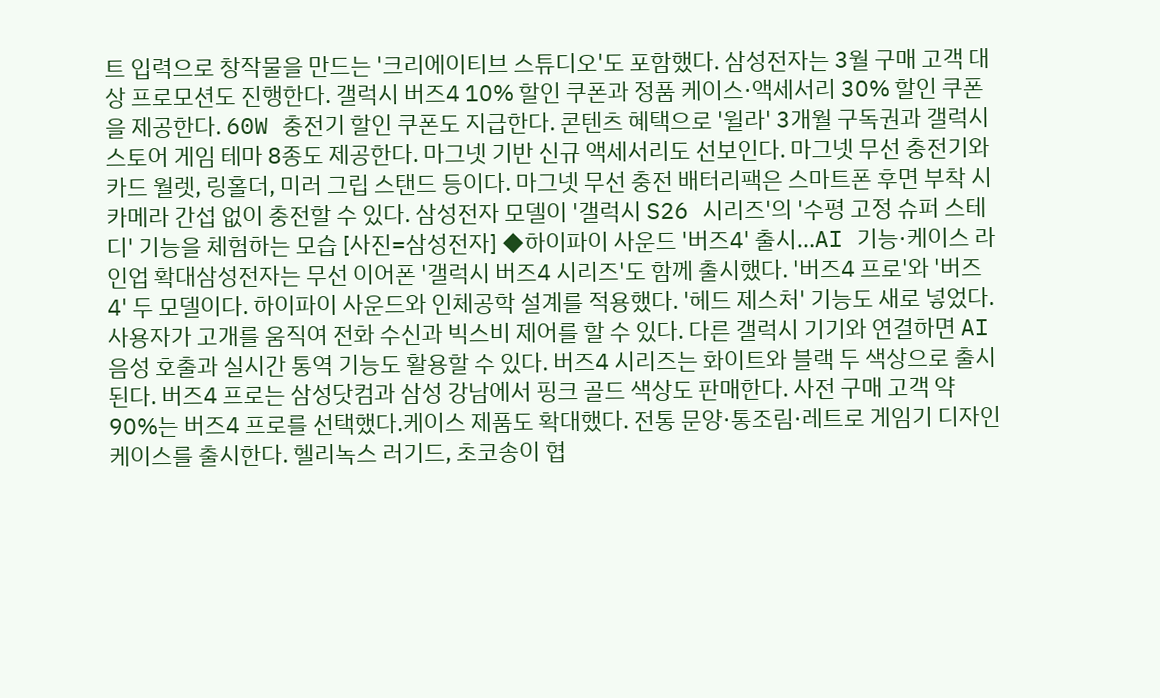트 입력으로 창작물을 만드는 '크리에이티브 스튜디오'도 포함했다. 삼성전자는 3월 구매 고객 대상 프로모션도 진행한다. 갤럭시 버즈4 10% 할인 쿠폰과 정품 케이스·액세서리 30% 할인 쿠폰을 제공한다. 60W 충전기 할인 쿠폰도 지급한다. 콘텐츠 혜택으로 '윌라' 3개월 구독권과 갤럭시 스토어 게임 테마 8종도 제공한다. 마그넷 기반 신규 액세서리도 선보인다. 마그넷 무선 충전기와 카드 월렛, 링홀더, 미러 그립 스탠드 등이다. 마그넷 무선 충전 배터리팩은 스마트폰 후면 부착 시 카메라 간섭 없이 충전할 수 있다. 삼성전자 모델이 '갤럭시 S26 시리즈'의 '수평 고정 슈퍼 스테디' 기능을 체험하는 모습 [사진=삼성전자] ◆하이파이 사운드 '버즈4' 출시…AI 기능·케이스 라인업 확대삼성전자는 무선 이어폰 '갤럭시 버즈4 시리즈'도 함께 출시했다. '버즈4 프로'와 '버즈4' 두 모델이다. 하이파이 사운드와 인체공학 설계를 적용했다. '헤드 제스처' 기능도 새로 넣었다. 사용자가 고개를 움직여 전화 수신과 빅스비 제어를 할 수 있다. 다른 갤럭시 기기와 연결하면 AI 음성 호출과 실시간 통역 기능도 활용할 수 있다. 버즈4 시리즈는 화이트와 블랙 두 색상으로 출시된다. 버즈4 프로는 삼성닷컴과 삼성 강남에서 핑크 골드 색상도 판매한다. 사전 구매 고객 약 90%는 버즈4 프로를 선택했다.케이스 제품도 확대했다. 전통 문양·통조림·레트로 게임기 디자인 케이스를 출시한다. 헬리녹스 러기드, 초코송이 협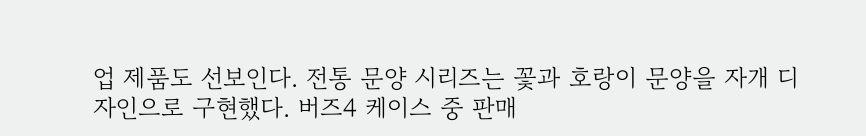업 제품도 선보인다. 전통 문양 시리즈는 꽃과 호랑이 문양을 자개 디자인으로 구현했다. 버즈4 케이스 중 판매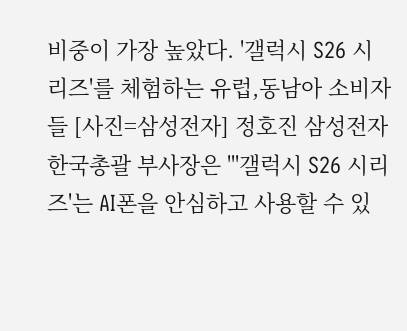비중이 가장 높았다. '갤럭시 S26 시리즈'를 체험하는 유럽,동남아 소비자들 [사진=삼성전자] 정호진 삼성전자 한국총괄 부사장은 "'갤럭시 S26 시리즈'는 AI폰을 안심하고 사용할 수 있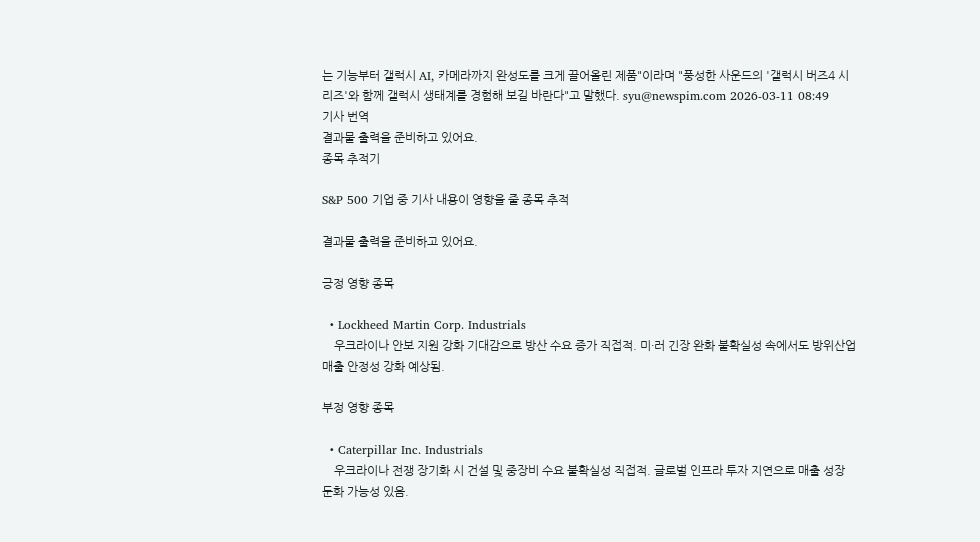는 기능부터 갤럭시 AI, 카메라까지 완성도를 크게 끌어올린 제품"이라며 "풍성한 사운드의 '갤럭시 버즈4 시리즈'와 함께 갤럭시 생태계를 경험해 보길 바란다"고 말했다. syu@newspim.com 2026-03-11 08:49
기사 번역
결과물 출력을 준비하고 있어요.
종목 추적기

S&P 500 기업 중 기사 내용이 영향을 줄 종목 추적

결과물 출력을 준비하고 있어요.

긍정 영향 종목

  • Lockheed Martin Corp. Industrials
    우크라이나 안보 지원 강화 기대감으로 방산 수요 증가 직접적. 미·러 긴장 완화 불확실성 속에서도 방위산업 매출 안정성 강화 예상됨.

부정 영향 종목

  • Caterpillar Inc. Industrials
    우크라이나 전쟁 장기화 시 건설 및 중장비 수요 불확실성 직접적. 글로벌 인프라 투자 지연으로 매출 성장 둔화 가능성 있음.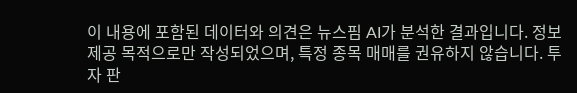이 내용에 포함된 데이터와 의견은 뉴스핌 AI가 분석한 결과입니다. 정보 제공 목적으로만 작성되었으며, 특정 종목 매매를 권유하지 않습니다. 투자 판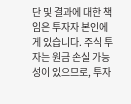단 및 결과에 대한 책임은 투자자 본인에게 있습니다. 주식 투자는 원금 손실 가능성이 있으므로, 투자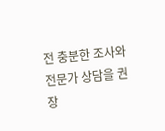전 충분한 조사와 전문가 상담을 권장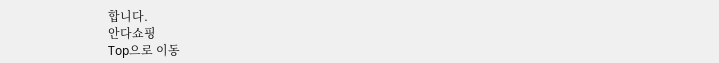합니다.
안다쇼핑
Top으로 이동